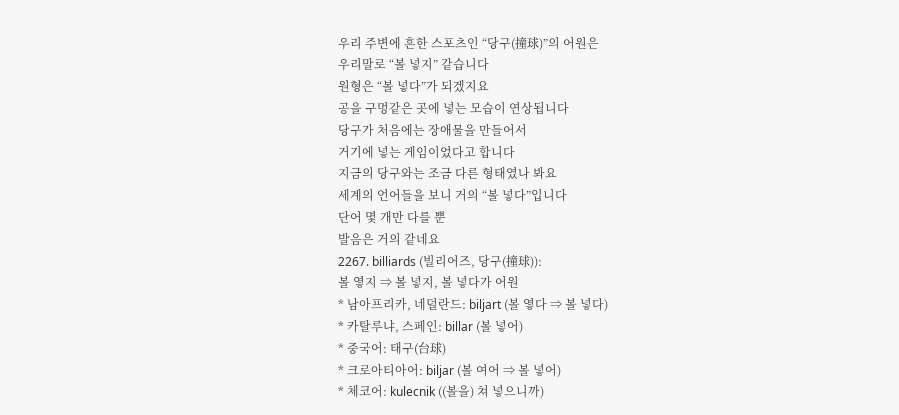우리 주변에 흔한 스포츠인 “당구(撞球)”의 어원은
우리말로 “볼 넣지” 같습니다
원형은 “볼 넣다”가 되겠지요
공을 구멍같은 곳에 넣는 모습이 연상됩니다
당구가 처음에는 장애물을 만들어서
거기에 넣는 게임이었다고 합니다
지금의 당구와는 조금 다른 형태였나 봐요
세계의 언어들을 보니 거의 “볼 넣다”입니다
단어 몇 개만 다를 뿐
발음은 거의 같네요
2267. billiards (빌리어즈, 당구(撞球)):
볼 옇지 ⇒ 볼 넣지, 볼 넣다가 어원
* 남아프리카, 네덜란드: biljart (볼 옇다 ⇒ 볼 넣다)
* 카탈루냐, 스페인: billar (볼 넣어)
* 중국어: 태구(台球)
* 크로아티아어: biljar (볼 여어 ⇒ 볼 넣어)
* 체코어: kulecnik ((볼을) 쳐 넣으니까)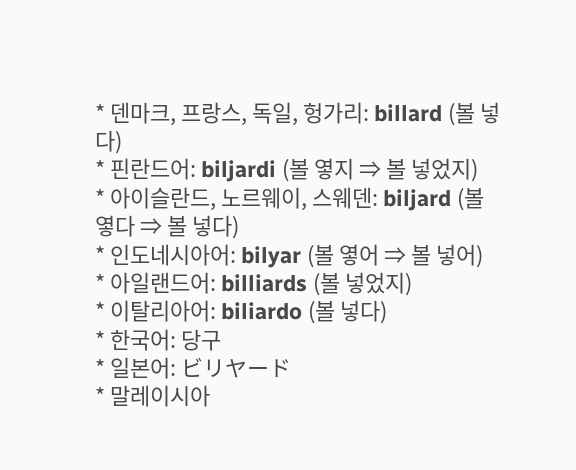* 덴마크, 프랑스, 독일, 헝가리: billard (볼 넣다)
* 핀란드어: biljardi (볼 옇지 ⇒ 볼 넣었지)
* 아이슬란드, 노르웨이, 스웨덴: biljard (볼 옇다 ⇒ 볼 넣다)
* 인도네시아어: bilyar (볼 옇어 ⇒ 볼 넣어)
* 아일랜드어: billiards (볼 넣었지)
* 이탈리아어: biliardo (볼 넣다)
* 한국어: 당구
* 일본어: ビリヤード
* 말레이시아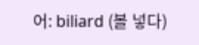어: biliard (볼 넣다)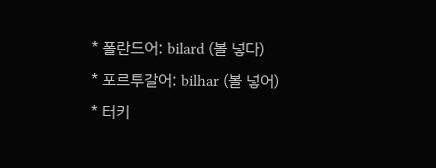* 폴란드어: bilard (볼 넣다)
* 포르투갈어: bilhar (볼 넣어)
* 터키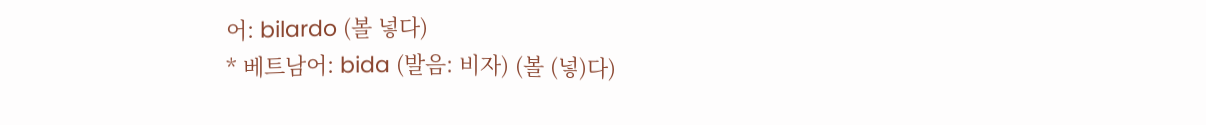어: bilardo (볼 넣다)
* 베트남어: bida (발음: 비자) (볼 (넣)다)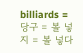billiards = 당구 = 볼 넣지 = 볼 넣다